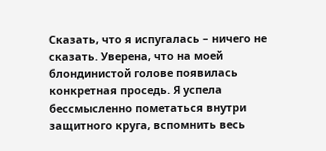Сказать, что я испугалась – ничего не сказать. Уверена, что на моей блондинистой голове появилась конкретная проседь. Я успела бессмысленно пометаться внутри защитного круга, вспомнить весь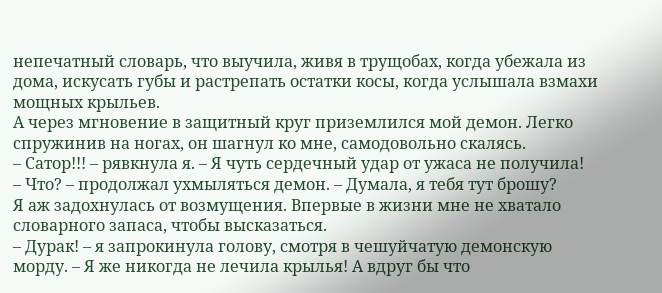непечатный словарь, что выучила, живя в трущобах, когда убежала из дома, искусать губы и растрепать остатки косы, когда услышала взмахи мощных крыльев.
А через мгновение в защитный круг приземлился мой демон. Легко спружинив на ногах, он шагнул ко мне, самодовольно скалясь.
– Сатор!!! – рявкнула я. – Я чуть сердечный удар от ужаса не получила!
– Что? – продолжал ухмыляться демон. – Думала, я тебя тут брошу?
Я аж задохнулась от возмущения. Впервые в жизни мне не хватало словарного запаса, чтобы высказаться.
– Дурак! – я запрокинула голову, смотря в чешуйчатую демонскую морду. – Я же никогда не лечила крылья! А вдруг бы что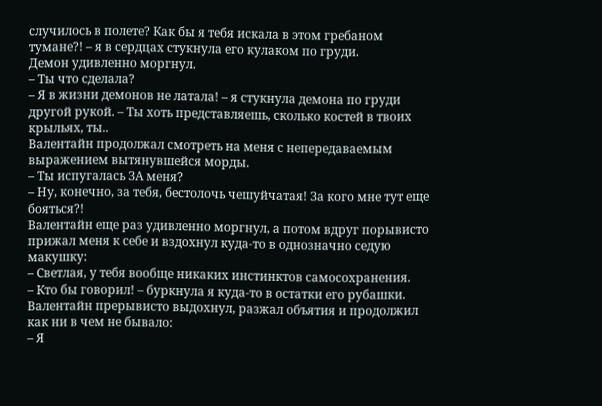случилось в полете? Как бы я тебя искала в этом гребаном тумане?! – я в сердцах стукнула его кулаком по груди.
Демон удивленно моргнул.
– Ты что сделала?
– Я в жизни демонов не латала! – я стукнула демона по груди другой рукой. – Ты хоть представляешь, сколько костей в твоих крыльях, ты..
Валентайн продолжал смотреть на меня с непередаваемым выражением вытянувшейся морды.
– Ты испугалась ЗА меня?
– Ну, конечно, за тебя, бестолочь чешуйчатая! За кого мне тут еще бояться?!
Валентайн еще раз удивленно моргнул, а потом вдруг порывисто прижал меня к себе и вздохнул куда-то в однозначно седую макушку:
– Светлая, у тебя вообще никаких инстинктов самосохранения.
– Кто бы говорил! – буркнула я куда-то в остатки его рубашки.
Валентайн прерывисто выдохнул, разжал объятия и продолжил как ни в чем не бывало:
– Я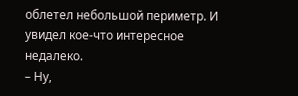облетел небольшой периметр. И увидел кое-что интересное недалеко.
– Ну,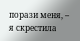порази меня, – я скрестила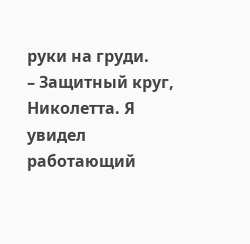руки на груди.
– Защитный круг, Николетта. Я увидел работающий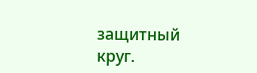защитный круг.